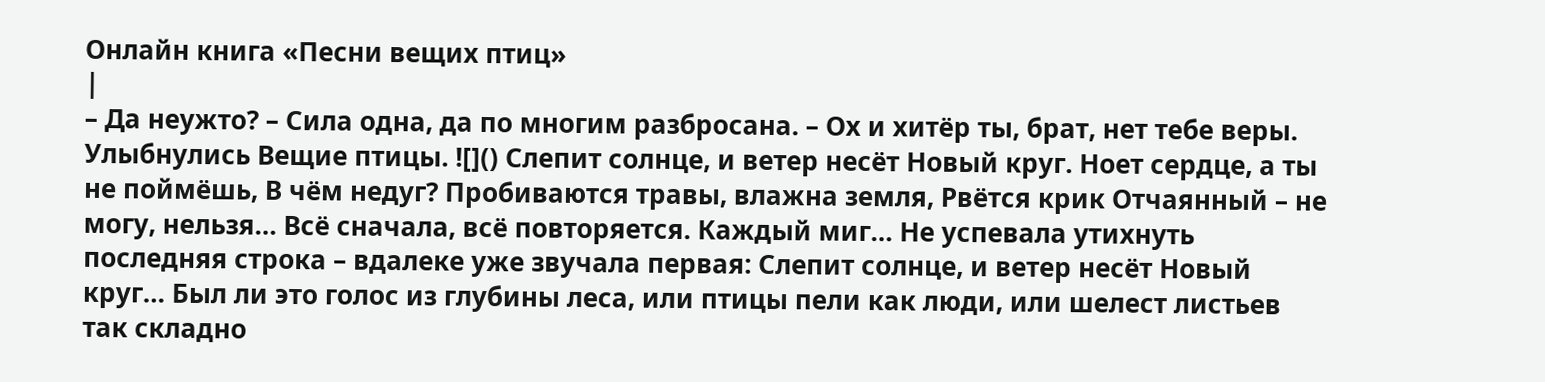Онлайн книга «Песни вещих птиц»
|
– Да неужто? – Сила одна, да по многим разбросана. – Ох и хитёр ты, брат, нет тебе веры. Улыбнулись Вещие птицы. ![]() Слепит солнце, и ветер несёт Новый круг. Ноет сердце, а ты не поймёшь, В чём недуг? Пробиваются травы, влажна земля, Рвётся крик Отчаянный – не могу, нельзя… Всё сначала, всё повторяется. Каждый миг… Не успевала утихнуть последняя строка – вдалеке уже звучала первая: Слепит солнце, и ветер несёт Новый круг… Был ли это голос из глубины леса, или птицы пели как люди, или шелест листьев так складно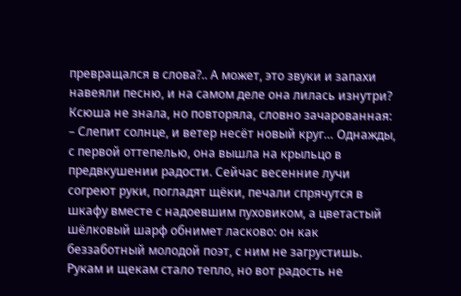превращался в слова?.. А может, это звуки и запахи навеяли песню, и на самом деле она лилась изнутри? Ксюша не знала, но повторяла, словно зачарованная: – Слепит солнце, и ветер несёт новый круг… Однажды, с первой оттепелью, она вышла на крыльцо в предвкушении радости. Сейчас весенние лучи согреют руки, погладят щёки, печали спрячутся в шкафу вместе с надоевшим пуховиком, а цветастый шёлковый шарф обнимет ласково: он как беззаботный молодой поэт, с ним не загрустишь. Рукам и щекам стало тепло, но вот радость не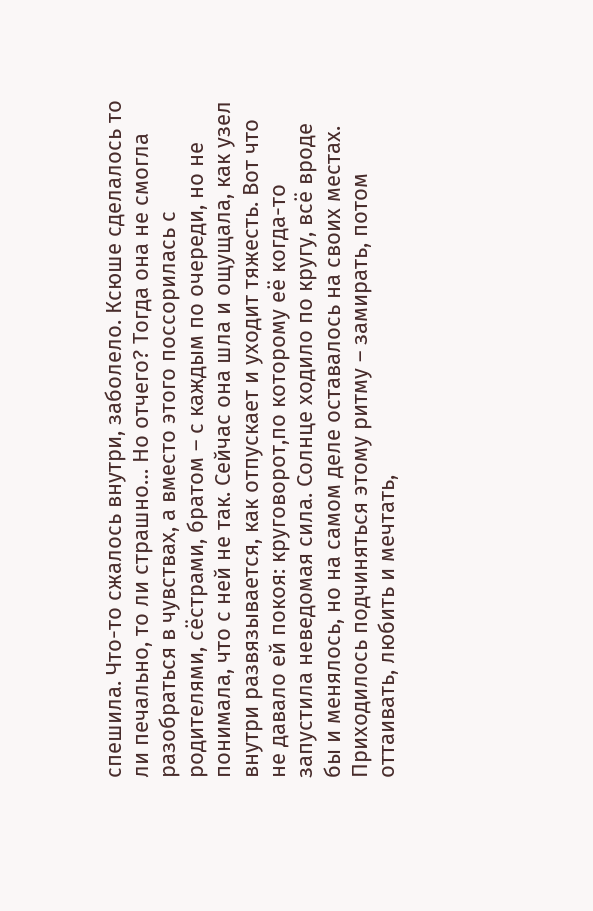спешила. Что-то сжалось внутри, заболело. Ксюше сделалось то ли печально, то ли страшно… Но отчего? Тогда она не смогла разобраться в чувствах, а вместо этого поссорилась с родителями, сёстрами, братом – с каждым по очереди, но не понимала, что с ней не так. Сейчас она шла и ощущала, как узел внутри развязывается, как отпускает и уходит тяжесть. Вот что не давало ей покоя: круговорот,по которому её когда-то запустила неведомая сила. Солнце ходило по кругу, всё вроде бы и менялось, но на самом деле оставалось на своих местах. Приходилось подчиняться этому ритму – замирать, потом оттаивать, любить и мечтать,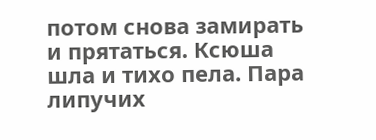потом снова замирать и прятаться. Ксюша шла и тихо пела. Пара липучих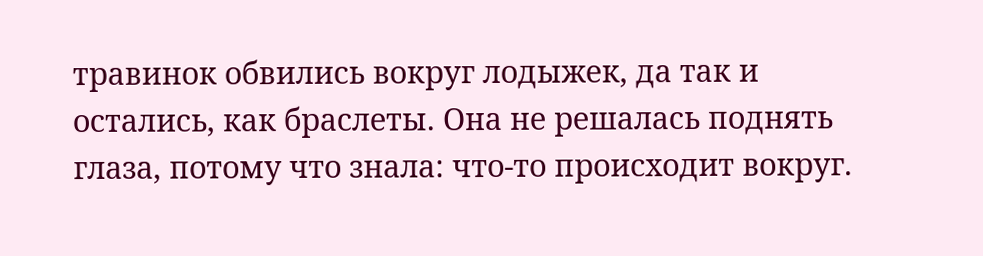травинок обвились вокруг лодыжек, да так и остались, как браслеты. Она не решалась поднять глаза, потому что знала: что-то происходит вокруг.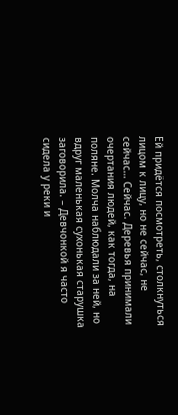Ей придётся посмотреть, столкнуться лицом к лицу, но не сейчас, не сейчас… Сейчас. Деревья принимали очертания людей, как тогда, на поляне. Молча наблюдали за ней, но вдруг маленькая сухонькая старушка заговорила. – Девчонкой я часто сидела у реки и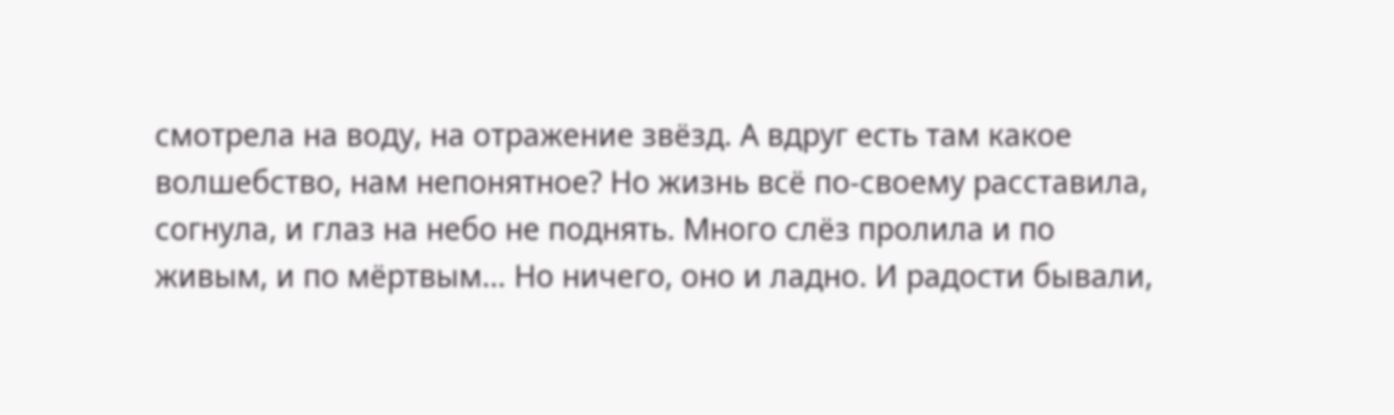смотрела на воду, на отражение звёзд. А вдруг есть там какое волшебство, нам непонятное? Но жизнь всё по-своему расставила, согнула, и глаз на небо не поднять. Много слёз пролила и по живым, и по мёртвым… Но ничего, оно и ладно. И радости бывали,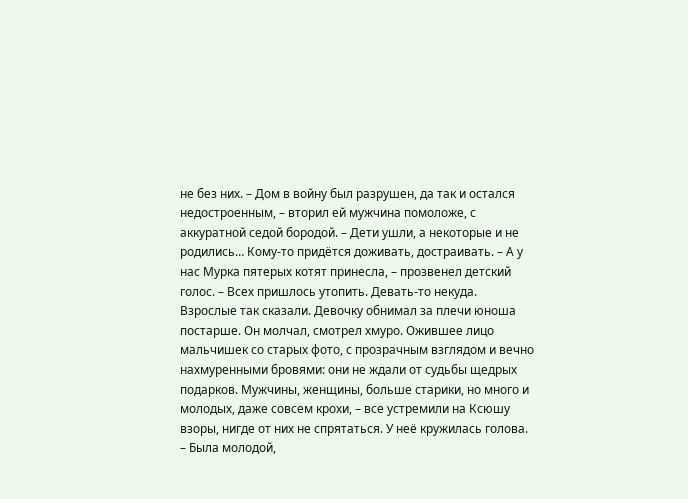не без них. – Дом в войну был разрушен, да так и остался недостроенным, – вторил ей мужчина помоложе, с аккуратной седой бородой. – Дети ушли, а некоторые и не родились… Кому-то придётся доживать, достраивать. – А у нас Мурка пятерых котят принесла, – прозвенел детский голос. – Всех пришлось утопить. Девать-то некуда. Взрослые так сказали. Девочку обнимал за плечи юноша постарше. Он молчал, смотрел хмуро. Ожившее лицо мальчишек со старых фото, с прозрачным взглядом и вечно нахмуренными бровями: они не ждали от судьбы щедрых подарков. Мужчины, женщины, больше старики, но много и молодых, даже совсем крохи, – все устремили на Ксюшу взоры, нигде от них не спрятаться. У неё кружилась голова. – Была молодой,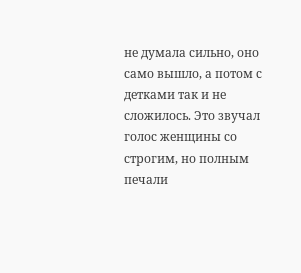не думала сильно, оно само вышло, а потом с детками так и не сложилось. Это звучал голос женщины со строгим, но полным печали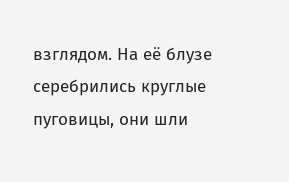взглядом. На её блузе серебрились круглые пуговицы, они шли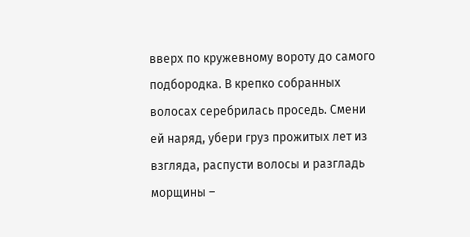вверх по кружевному вороту до самого подбородка. В крепко собранных волосах серебрилась проседь. Смени ей наряд, убери груз прожитых лет из взгляда, распусти волосы и разгладь морщины –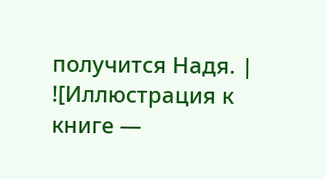получится Надя. |
![Иллюстрация к книге —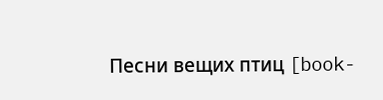Песни вещих птиц [book-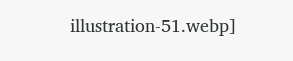illustration-51.webp]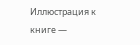Иллюстрация к книге —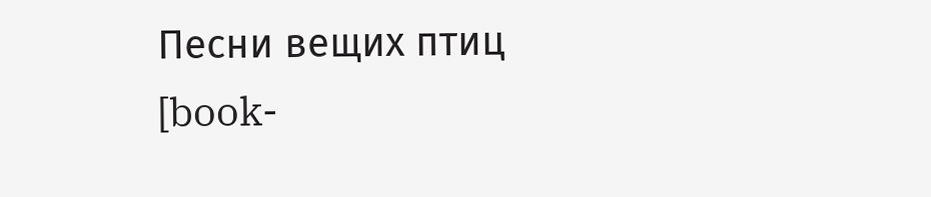Песни вещих птиц [book-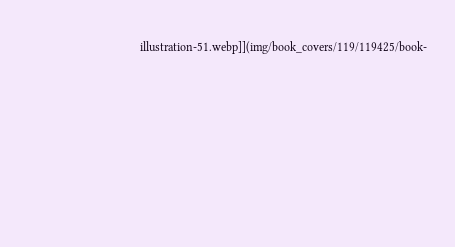illustration-51.webp]](img/book_covers/119/119425/book-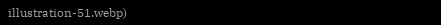illustration-51.webp)